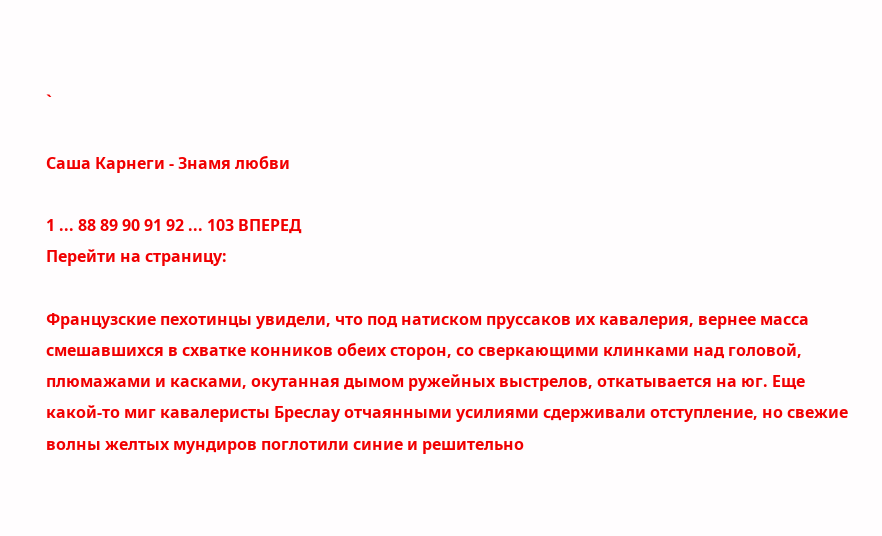`

Саша Карнеги - Знамя любви

1 ... 88 89 90 91 92 ... 103 ВПЕРЕД
Перейти на страницу:

Французские пехотинцы увидели, что под натиском пруссаков их кавалерия, вернее масса смешавшихся в схватке конников обеих сторон, со сверкающими клинками над головой, плюмажами и касками, окутанная дымом ружейных выстрелов, откатывается на юг. Еще какой-то миг кавалеристы Бреслау отчаянными усилиями сдерживали отступление, но свежие волны желтых мундиров поглотили синие и решительно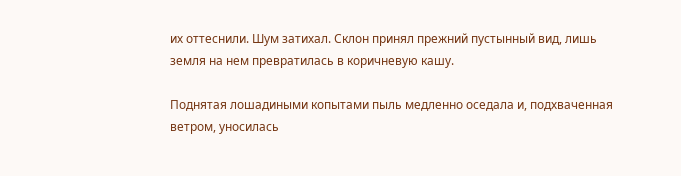их оттеснили. Шум затихал. Склон принял прежний пустынный вид, лишь земля на нем превратилась в коричневую кашу.

Поднятая лошадиными копытами пыль медленно оседала и, подхваченная ветром, уносилась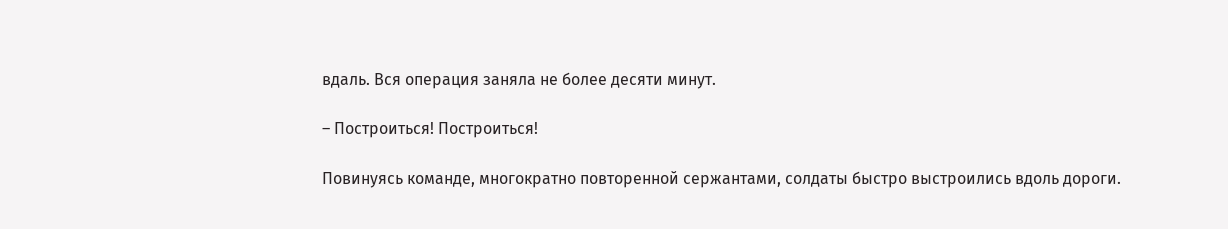вдаль. Вся операция заняла не более десяти минут.

– Построиться! Построиться!

Повинуясь команде, многократно повторенной сержантами, солдаты быстро выстроились вдоль дороги.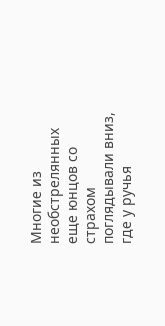Многие из необстрелянных еще юнцов со страхом поглядывали вниз, где у ручья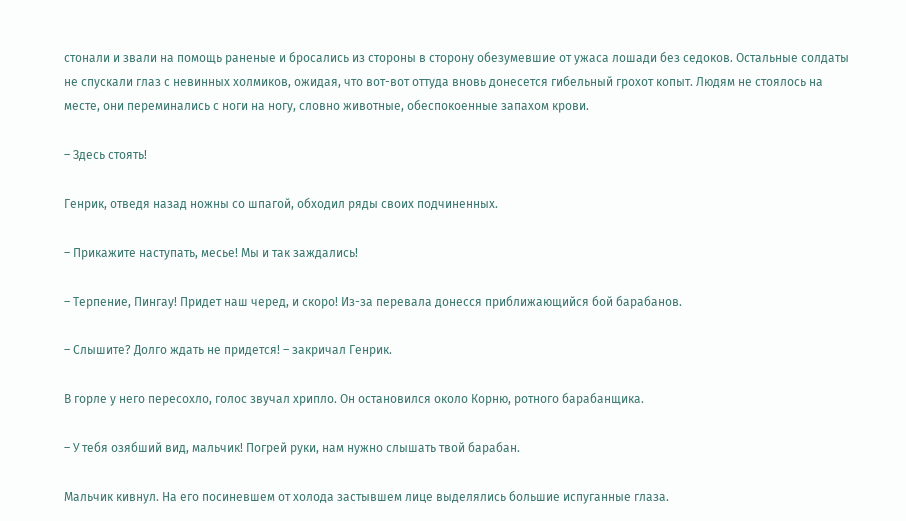стонали и звали на помощь раненые и бросались из стороны в сторону обезумевшие от ужаса лошади без седоков. Остальные солдаты не спускали глаз с невинных холмиков, ожидая, что вот-вот оттуда вновь донесется гибельный грохот копыт. Людям не стоялось на месте, они переминались с ноги на ногу, словно животные, обеспокоенные запахом крови.

– Здесь стоять!

Генрик, отведя назад ножны со шпагой, обходил ряды своих подчиненных.

– Прикажите наступать, месье! Мы и так заждались!

– Терпение, Пингау! Придет наш черед, и скоро! Из-за перевала донесся приближающийся бой барабанов.

– Слышите? Долго ждать не придется! – закричал Генрик.

В горле у него пересохло, голос звучал хрипло. Он остановился около Корню, ротного барабанщика.

– У тебя озябший вид, мальчик! Погрей руки, нам нужно слышать твой барабан.

Мальчик кивнул. На его посиневшем от холода застывшем лице выделялись большие испуганные глаза.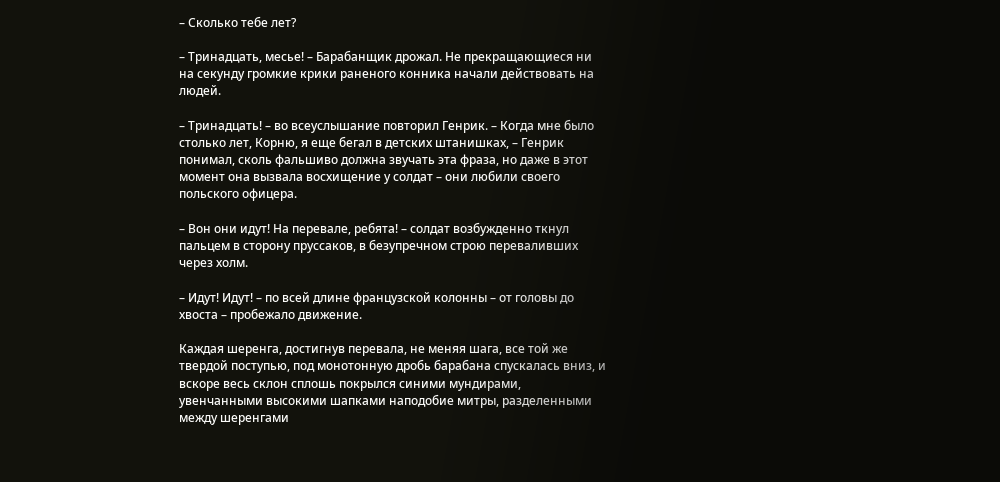– Сколько тебе лет?

– Тринадцать, месье! – Барабанщик дрожал. Не прекращающиеся ни на секунду громкие крики раненого конника начали действовать на людей.

– Тринадцать! – во всеуслышание повторил Генрик. – Когда мне было столько лет, Корню, я еще бегал в детских штанишках, – Генрик понимал, сколь фальшиво должна звучать эта фраза, но даже в этот момент она вызвала восхищение у солдат – они любили своего польского офицера.

– Вон они идут! На перевале, ребята! – солдат возбужденно ткнул пальцем в сторону пруссаков, в безупречном строю переваливших через холм.

– Идут! Идут! – по всей длине французской колонны – от головы до хвоста – пробежало движение.

Каждая шеренга, достигнув перевала, не меняя шага, все той же твердой поступью, под монотонную дробь барабана спускалась вниз, и вскоре весь склон сплошь покрылся синими мундирами, увенчанными высокими шапками наподобие митры, разделенными между шеренгами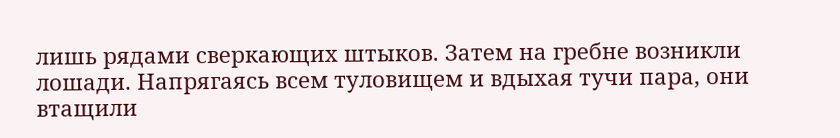лишь рядами сверкающих штыков. Затем на гребне возникли лошади. Напрягаясь всем туловищем и вдыхая тучи пара, они втащили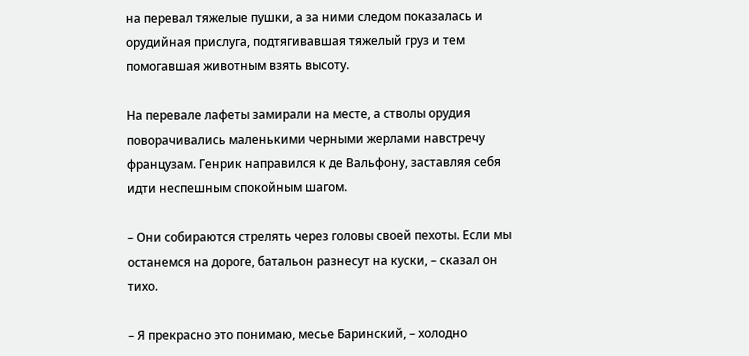на перевал тяжелые пушки, а за ними следом показалась и орудийная прислуга, подтягивавшая тяжелый груз и тем помогавшая животным взять высоту.

На перевале лафеты замирали на месте, а стволы орудия поворачивались маленькими черными жерлами навстречу французам. Генрик направился к де Вальфону, заставляя себя идти неспешным спокойным шагом.

– Они собираются стрелять через головы своей пехоты. Если мы останемся на дороге, батальон разнесут на куски, – сказал он тихо.

– Я прекрасно это понимаю, месье Баринский, – холодно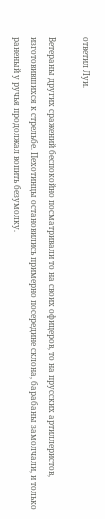ответил Луи.

Ветераны других сражений беспокойно посматривали то на своих офицеров, то на прусских артиллеристов, изготовившихся к стрельбе. Пехотинцы остановились примерно посередине склона, барабаны замолчали, и только раненый у ручья продолжал вопить безумолку.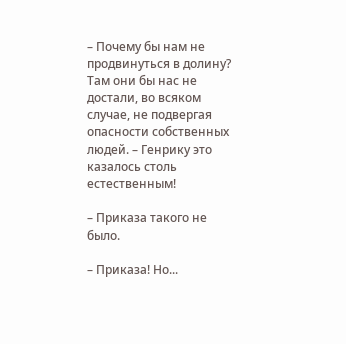– Почему бы нам не продвинуться в долину? Там они бы нас не достали, во всяком случае, не подвергая опасности собственных людей. – Генрику это казалось столь естественным!

– Приказа такого не было.

– Приказа! Но...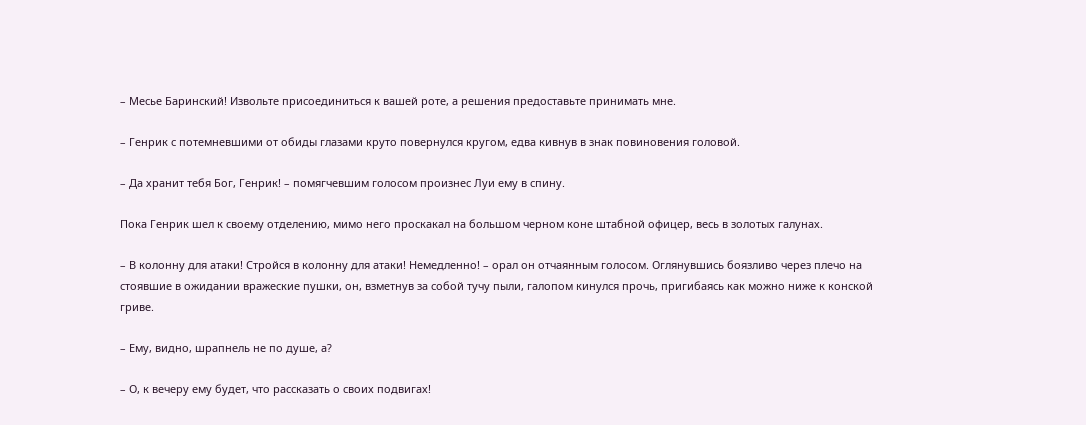– Месье Баринский! Извольте присоединиться к вашей роте, а решения предоставьте принимать мне.

– Генрик с потемневшими от обиды глазами круто повернулся кругом, едва кивнув в знак повиновения головой.

– Да хранит тебя Бог, Генрик! – помягчевшим голосом произнес Луи ему в спину.

Пока Генрик шел к своему отделению, мимо него проскакал на большом черном коне штабной офицер, весь в золотых галунах.

– В колонну для атаки! Стройся в колонну для атаки! Немедленно! – орал он отчаянным голосом. Оглянувшись боязливо через плечо на стоявшие в ожидании вражеские пушки, он, взметнув за собой тучу пыли, галопом кинулся прочь, пригибаясь как можно ниже к конской гриве.

– Ему, видно, шрапнель не по душе, а?

– О, к вечеру ему будет, что рассказать о своих подвигах!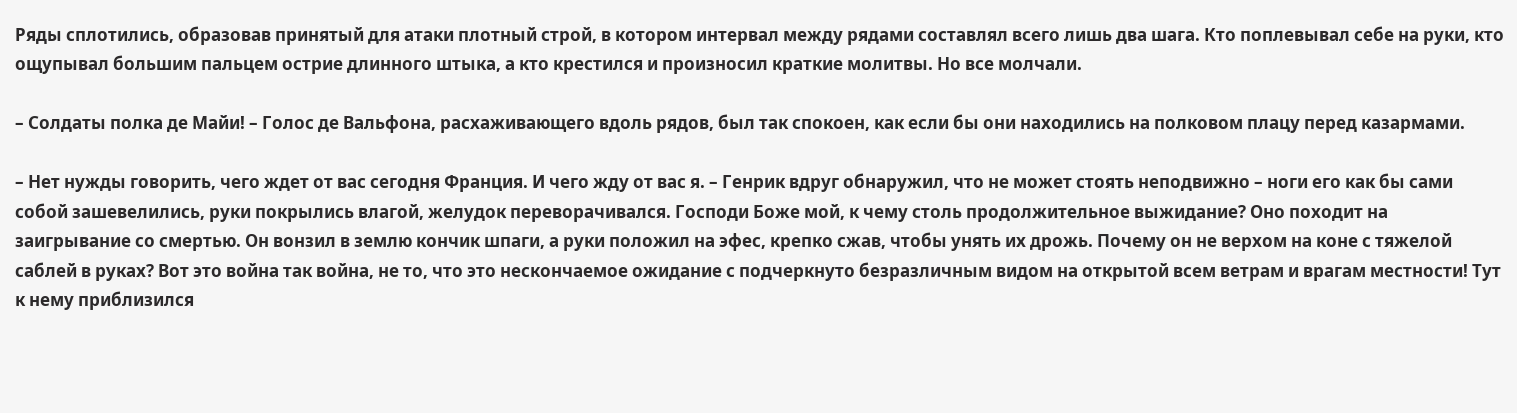Ряды сплотились, образовав принятый для атаки плотный строй, в котором интервал между рядами составлял всего лишь два шага. Кто поплевывал себе на руки, кто ощупывал большим пальцем острие длинного штыка, а кто крестился и произносил краткие молитвы. Но все молчали.

– Солдаты полка де Майи! – Голос де Вальфона, расхаживающего вдоль рядов, был так спокоен, как если бы они находились на полковом плацу перед казармами.

– Нет нужды говорить, чего ждет от вас сегодня Франция. И чего жду от вас я. – Генрик вдруг обнаружил, что не может стоять неподвижно – ноги его как бы сами собой зашевелились, руки покрылись влагой, желудок переворачивался. Господи Боже мой, к чему столь продолжительное выжидание? Оно походит на заигрывание со смертью. Он вонзил в землю кончик шпаги, а руки положил на эфес, крепко сжав, чтобы унять их дрожь. Почему он не верхом на коне с тяжелой саблей в руках? Вот это война так война, не то, что это нескончаемое ожидание с подчеркнуто безразличным видом на открытой всем ветрам и врагам местности! Тут к нему приблизился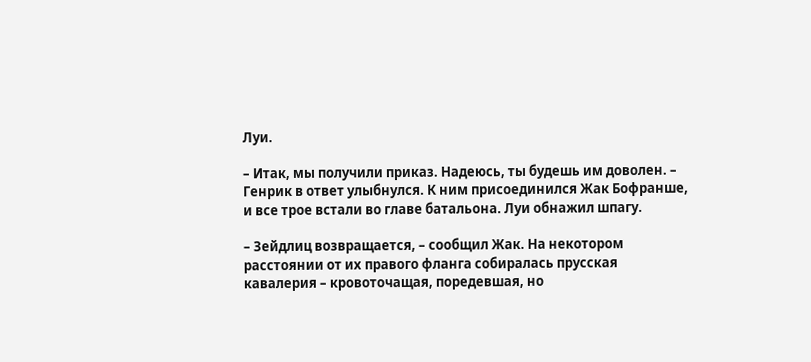Луи.

– Итак, мы получили приказ. Надеюсь, ты будешь им доволен. – Генрик в ответ улыбнулся. К ним присоединился Жак Бофранше, и все трое встали во главе батальона. Луи обнажил шпагу.

– Зейдлиц возвращается, – сообщил Жак. На некотором расстоянии от их правого фланга собиралась прусская кавалерия – кровоточащая, поредевшая, но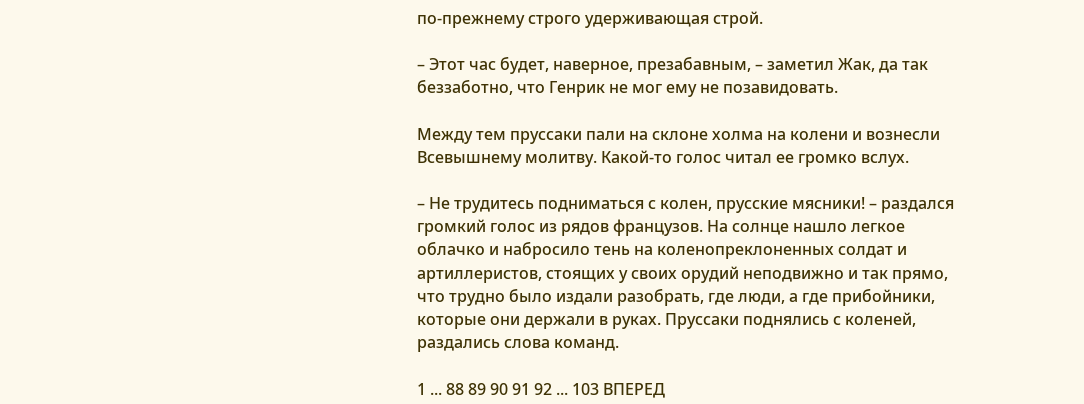по-прежнему строго удерживающая строй.

– Этот час будет, наверное, презабавным, – заметил Жак, да так беззаботно, что Генрик не мог ему не позавидовать.

Между тем пруссаки пали на склоне холма на колени и вознесли Всевышнему молитву. Какой-то голос читал ее громко вслух.

– Не трудитесь подниматься с колен, прусские мясники! – раздался громкий голос из рядов французов. На солнце нашло легкое облачко и набросило тень на коленопреклоненных солдат и артиллеристов, стоящих у своих орудий неподвижно и так прямо, что трудно было издали разобрать, где люди, а где прибойники, которые они держали в руках. Пруссаки поднялись с коленей, раздались слова команд.

1 ... 88 89 90 91 92 ... 103 ВПЕРЕД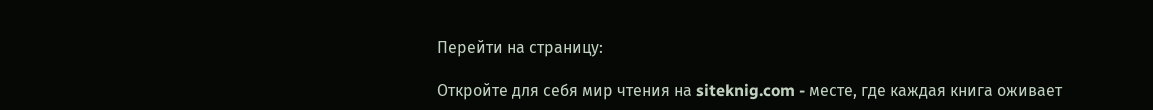Перейти на страницу:

Откройте для себя мир чтения на siteknig.com - месте, где каждая книга оживает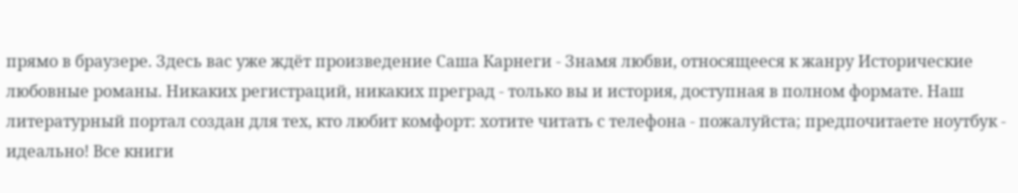прямо в браузере. Здесь вас уже ждёт произведение Саша Карнеги - Знамя любви, относящееся к жанру Исторические любовные романы. Никаких регистраций, никаких преград - только вы и история, доступная в полном формате. Наш литературный портал создан для тех, кто любит комфорт: хотите читать с телефона - пожалуйста; предпочитаете ноутбук - идеально! Все книги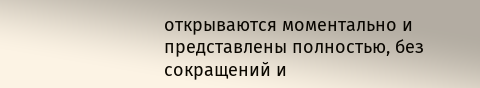открываются моментально и представлены полностью, без сокращений и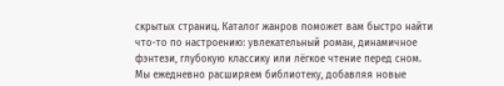скрытых страниц. Каталог жанров поможет вам быстро найти что-то по настроению: увлекательный роман, динамичное фэнтези, глубокую классику или лёгкое чтение перед сном. Мы ежедневно расширяем библиотеку, добавляя новые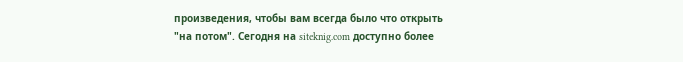произведения, чтобы вам всегда было что открыть "на потом". Сегодня на siteknig.com доступно более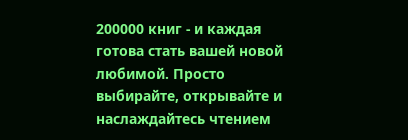200000 книг - и каждая готова стать вашей новой любимой. Просто выбирайте, открывайте и наслаждайтесь чтением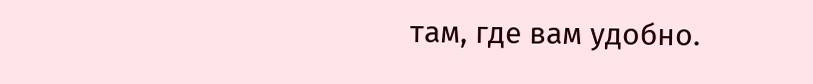там, где вам удобно.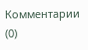Комментарии (0)